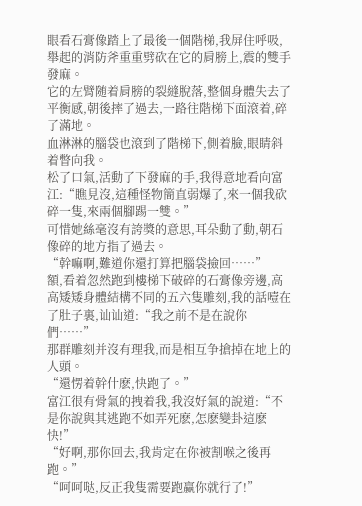眼看石膏像踏上了最後一個階梯,我屏住呼吸,舉起的消防斧重重劈砍在它的肩膀上,震的雙手發麻。
它的左臂随着肩膀的裂縫脫落,整個身體失去了平衡感,朝後摔了過去,一路往階梯下面滾着,碎了滿地。
血淋淋的腦袋也滾到了階梯下,側着臉,眼睛斜着瞥向我。
松了口氣,活動了下發麻的手,我得意地看向富江:“瞧見沒,這種怪物簡直弱爆了,來一個我砍碎一隻,來兩個腳踢一雙。”
可惜她絲毫沒有誇獎的意思,耳朵動了動,朝石像碎的地方指了過去。
“幹嘛啊,難道你還打算把腦袋撿回……”
額,看着忽然跑到樓梯下破碎的石膏像旁邊,高高矮矮身體結構不同的五六隻雕刻,我的話噎在了肚子裏,讪讪道:“我之前不是在說你們……”
那群雕刻并沒有理我,而是相互争搶掉在地上的人頭。
“還愣着幹什麽,快跑了。”
富江很有骨氣的拽着我,我沒好氣的說道:“不是你說與其逃跑不如弄死麽,怎麽變卦這麽快!”
“好啊,那你回去,我肯定在你被割喉之後再跑。”
“呵呵哒,反正我隻需要跑赢你就行了!”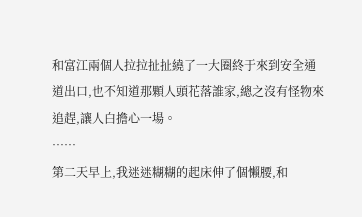和富江兩個人拉拉扯扯繞了一大圈終于來到安全通道出口,也不知道那顆人頭花落誰家,總之沒有怪物來追趕,讓人白擔心一場。
……
第二天早上,我迷迷糊糊的起床伸了個懶腰,和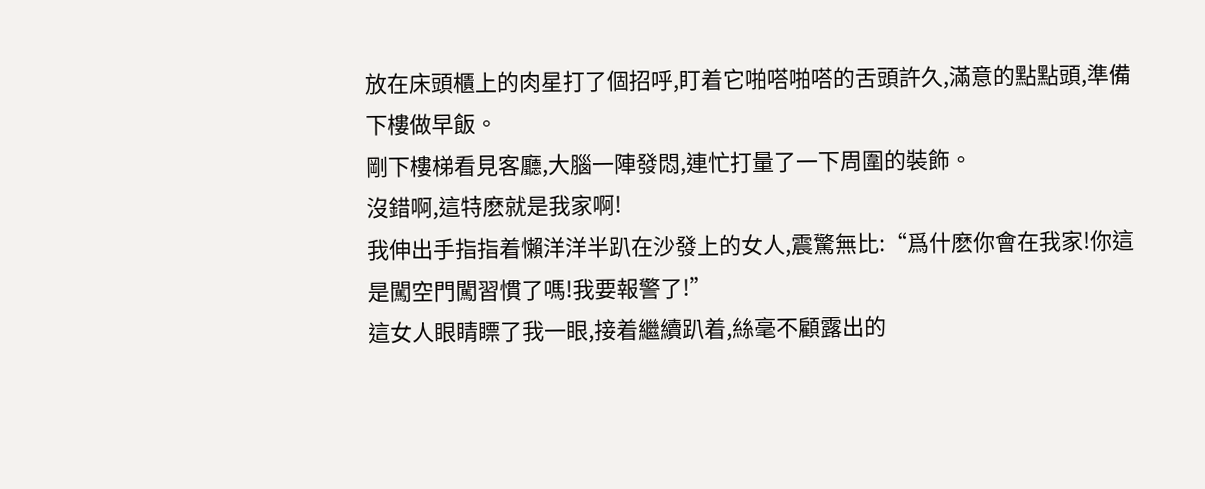放在床頭櫃上的肉星打了個招呼,盯着它啪嗒啪嗒的舌頭許久,滿意的點點頭,準備下樓做早飯。
剛下樓梯看見客廳,大腦一陣發悶,連忙打量了一下周圍的裝飾。
沒錯啊,這特麽就是我家啊!
我伸出手指指着懶洋洋半趴在沙發上的女人,震驚無比:“爲什麽你會在我家!你這是闖空門闖習慣了嗎!我要報警了!”
這女人眼睛瞟了我一眼,接着繼續趴着,絲毫不顧露出的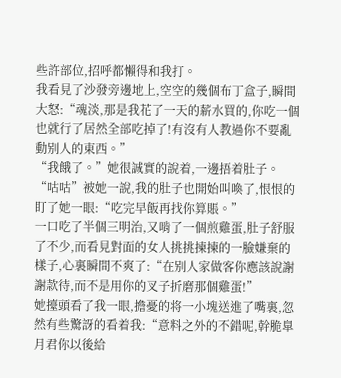些許部位,招呼都懶得和我打。
我看見了沙發旁邊地上,空空的幾個布丁盒子,瞬間大怒:“魂淡,那是我花了一天的薪水買的,你吃一個也就行了居然全部吃掉了!有沒有人教過你不要亂動别人的東西。”
“我餓了。”她很誠實的說着,一邊捂着肚子。
“咕咕”被她一說,我的肚子也開始叫喚了,恨恨的盯了她一眼:“吃完早飯再找你算賬。”
一口吃了半個三明治,又啃了一個煎雞蛋,肚子舒服了不少,而看見對面的女人挑挑揀揀的一臉嫌棄的樣子,心裏瞬間不爽了:“在别人家做客你應該說謝謝款待,而不是用你的叉子折磨那個雞蛋!”
她擡頭看了我一眼,擔憂的将一小塊送進了嘴裏,忽然有些驚訝的看着我:“意料之外的不錯呢,幹脆臯月君你以後給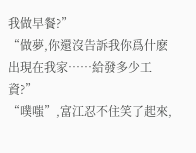我做早餐?”
“做夢,你還沒告訴我你爲什麽出現在我家……給發多少工資?”
“噗嗤”,富江忍不住笑了起來,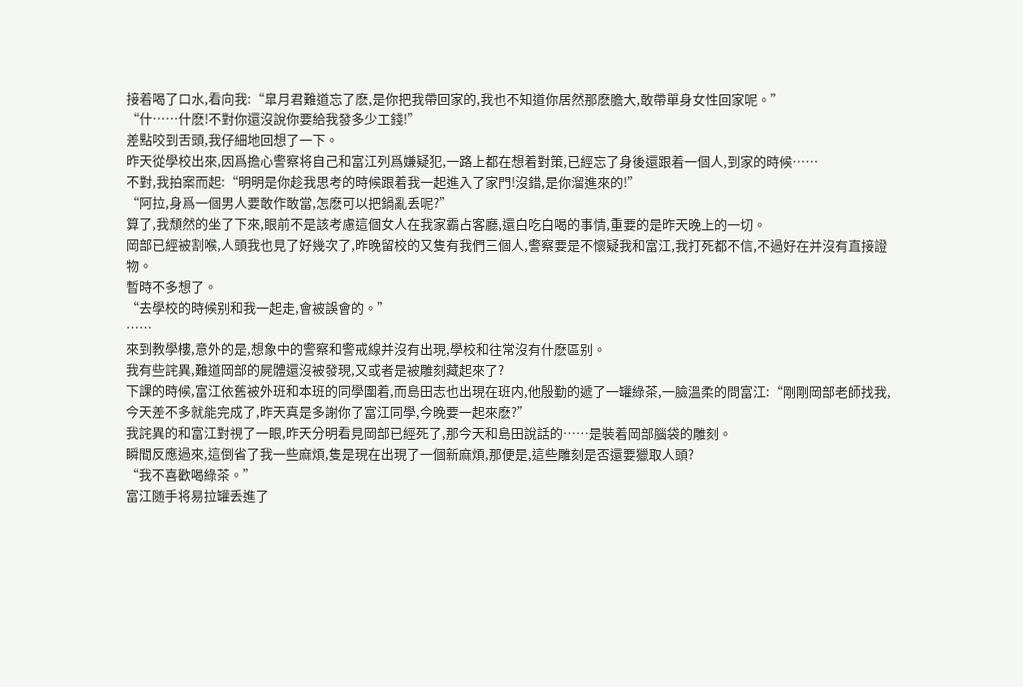接着喝了口水,看向我:“臯月君難道忘了麽,是你把我帶回家的,我也不知道你居然那麽膽大,敢帶單身女性回家呢。”
“什……什麽!不對你還沒說你要給我發多少工錢!”
差點咬到舌頭,我仔細地回想了一下。
昨天從學校出來,因爲擔心警察将自己和富江列爲嫌疑犯,一路上都在想着對策,已經忘了身後還跟着一個人,到家的時候……
不對,我拍案而起:“明明是你趁我思考的時候跟着我一起進入了家門!沒錯,是你溜進來的!”
“阿拉,身爲一個男人要敢作敢當,怎麽可以把鍋亂丢呢?”
算了,我頹然的坐了下來,眼前不是該考慮這個女人在我家霸占客廳,還白吃白喝的事情,重要的是昨天晚上的一切。
岡部已經被割喉,人頭我也見了好幾次了,昨晚留校的又隻有我們三個人,警察要是不懷疑我和富江,我打死都不信,不過好在并沒有直接證物。
暫時不多想了。
“去學校的時候别和我一起走,會被誤會的。”
……
來到教學樓,意外的是,想象中的警察和警戒線并沒有出現,學校和往常沒有什麽區别。
我有些詫異,難道岡部的屍體還沒被發現,又或者是被雕刻藏起來了?
下課的時候,富江依舊被外班和本班的同學圍着,而島田志也出現在班内,他殷勤的遞了一罐綠茶,一臉溫柔的問富江:“剛剛岡部老師找我,今天差不多就能完成了,昨天真是多謝你了富江同學,今晚要一起來麽?”
我詫異的和富江對視了一眼,昨天分明看見岡部已經死了,那今天和島田說話的……是裝着岡部腦袋的雕刻。
瞬間反應過來,這倒省了我一些麻煩,隻是現在出現了一個新麻煩,那便是,這些雕刻是否還要獵取人頭?
“我不喜歡喝綠茶。”
富江随手将易拉罐丢進了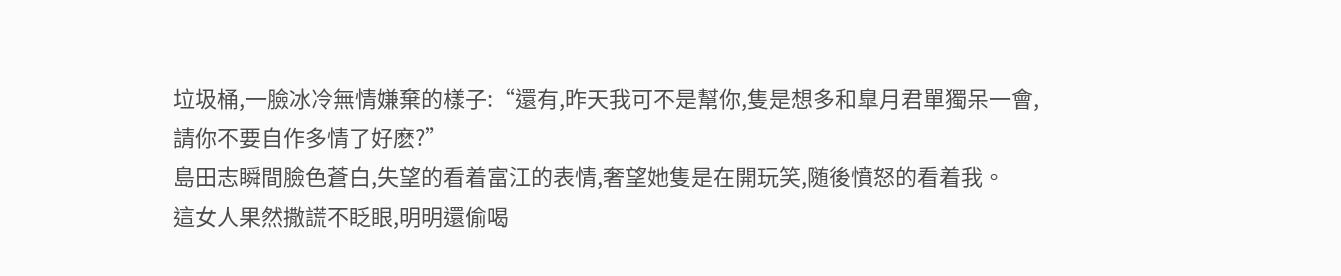垃圾桶,一臉冰冷無情嫌棄的樣子:“還有,昨天我可不是幫你,隻是想多和臯月君單獨呆一會,請你不要自作多情了好麽?”
島田志瞬間臉色蒼白,失望的看着富江的表情,奢望她隻是在開玩笑,随後憤怒的看着我。
這女人果然撒謊不眨眼,明明還偷喝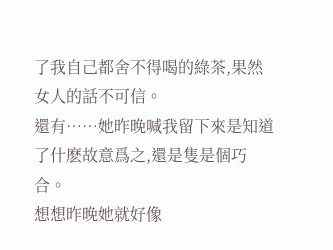了我自己都舍不得喝的綠茶,果然女人的話不可信。
還有……她昨晚喊我留下來是知道了什麽故意爲之,還是隻是個巧合。
想想昨晚她就好像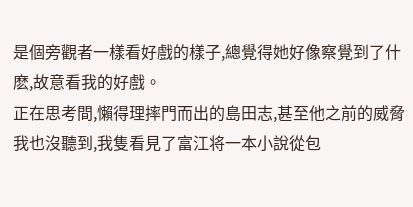是個旁觀者一樣看好戲的樣子,總覺得她好像察覺到了什麽,故意看我的好戲。
正在思考間,懶得理摔門而出的島田志,甚至他之前的威脅我也沒聽到,我隻看見了富江将一本小說從包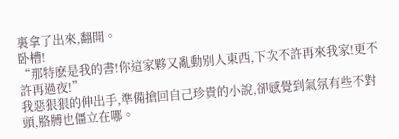裏拿了出來,翻開。
卧槽!
“那特麽是我的書!你這家夥又亂動别人東西,下次不許再來我家!更不許再過夜!”
我惡狠狠的伸出手,準備搶回自己珍貴的小說,卻感覺到氣氛有些不對頭,胳膊也僵立在哪。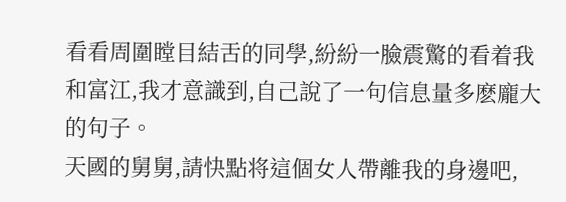看看周圍瞠目結舌的同學,紛紛一臉震驚的看着我和富江,我才意識到,自己說了一句信息量多麽龐大的句子。
天國的舅舅,請快點将這個女人帶離我的身邊吧,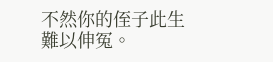不然你的侄子此生難以伸冤。